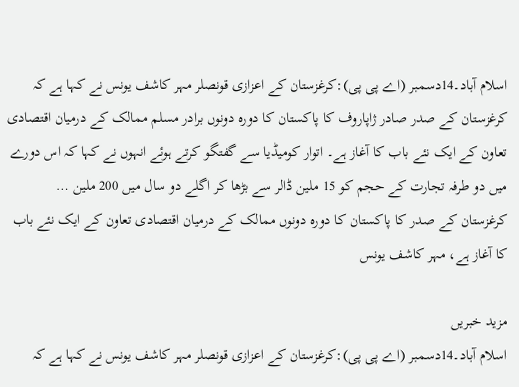اسلام آباد۔14دسمبر (اے پی پی):کرغزستان کے اعزازی قونصلر مہر کاشف یونس نے کہا ہے کہ کرغزستان کے صدر صادر ژاپاروف کا پاکستان کا دورہ دونوں برادر مسلم ممالک کے درمیان اقتصادی تعاون کے ایک نئے باب کا آغاز ہے۔ اتوار کومیڈیا سے گفتگو کرتے ہوئے انہوں نے کہا کہ اس دورے میں دو طرفہ تجارت کے حجم کو 15 ملین ڈالر سے بڑھا کر اگلے دو سال میں 200 ملین …
کرغزستان کے صدر کا پاکستان کا دورہ دونوں ممالک کے درمیان اقتصادی تعاون کے ایک نئے باب کا آغاز ہے، مہر کاشف یونس

مزید خبریں
اسلام آباد۔14دسمبر (اے پی پی):کرغزستان کے اعزازی قونصلر مہر کاشف یونس نے کہا ہے کہ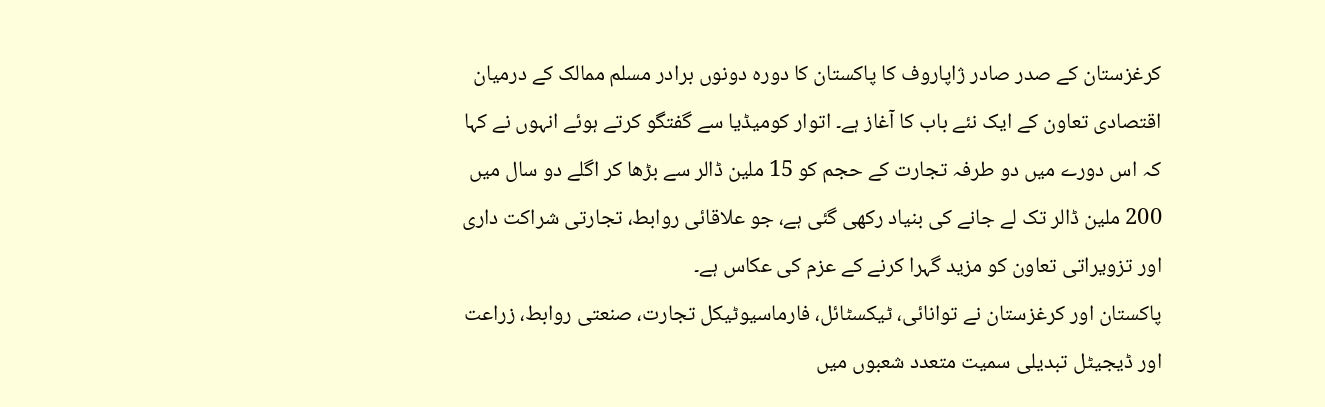کرغزستان کے صدر صادر ژاپاروف کا پاکستان کا دورہ دونوں برادر مسلم ممالک کے درمیان اقتصادی تعاون کے ایک نئے باب کا آغاز ہے۔ اتوار کومیڈیا سے گفتگو کرتے ہوئے انہوں نے کہا کہ اس دورے میں دو طرفہ تجارت کے حجم کو 15 ملین ڈالر سے بڑھا کر اگلے دو سال میں 200 ملین ڈالر تک لے جانے کی بنیاد رکھی گئی ہے، جو علاقائی روابط، تجارتی شراکت داری اور تزویراتی تعاون کو مزید گہرا کرنے کے عزم کی عکاس ہے۔
پاکستان اور کرغزستان نے توانائی، ٹیکسٹائل، فارماسیوٹیکل تجارت، صنعتی روابط، زراعت اور ڈیجیٹل تبدیلی سمیت متعدد شعبوں میں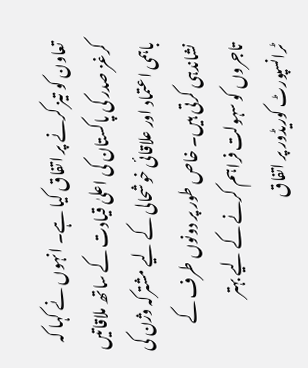تعاون کو تیز کرنے پر اتفاق کیا ہے۔ انہوں نے کہا کہ کرغز صدر کی پاکستان کی اعلیٰ قیادت کے ساتھ ملاقاتیں باہمی اعتماد اور علاقائی خوشحالی کے لیے مشترکہ وژن کی نشاندہی کرتی ہیں۔ خاص طور پر دونوں طرف کے تاجروں کو سہولت فراہم کرنے کے لیے بہتر ٹرانسپورٹ کوریڈور پر اتفاق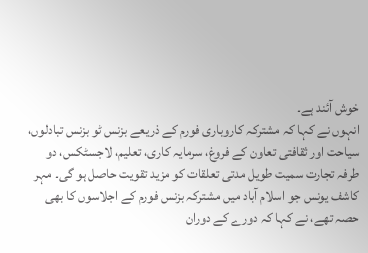خوش آئند ہے۔
انہوں نے کہا کہ مشترکہ کاروباری فورم کے ذریعے بزنس ٹو بزنس تبادلوں، سیاحت اور ثقافتی تعاون کے فروغ، سرمایہ کاری، تعلیم، لاجسٹکس، دو طرفہ تجارت سمیت طویل مدتی تعلقات کو مزید تقویت حاصل ہو گی۔ مہر کاشف یونس جو اسلام آباد میں مشترکہ بزنس فورم کے اجلاسوں کا بھی حصہ تھے، نے کہا کہ دورے کے دوران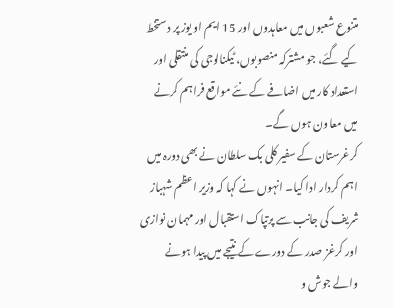متنوع شعبوں میں معاہدوں اور 15 ایم او یوز پر دستخط کیے گئے، جو مشترکہ منصوبوں، ٹیکنالوجی کی منتقلی اور استعداد کار میں اضافے کے نئے مواقع فراہم کرنے میں معاون ہوں گے۔
کرغرستان کے سفیر کلی بک سلطان نے بھی دورہ میں اہم کردار ادا کیا۔ انہوں نے کہا کہ وزیر اعظم شہباز شریف کی جانب سے پرتپاک استقبال اور مہمان نوازی اور کرغز صدر کے دورے کے نتیجے میں پیدا ہونے والے جوش و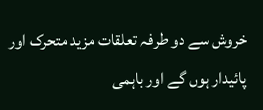خروش سے دو طرفہ تعلقات مزید متحرک اور پائیدار ہوں گے اور باہمی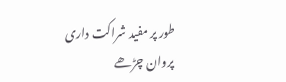طور پر مفید شراکت داری پروان چڑھے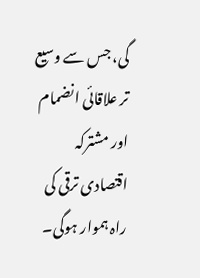گی، جس سے وسیع تر علاقائی انضمام اور مشترکہ اقتصادی ترقی کی راہ ہموار ہوگی۔